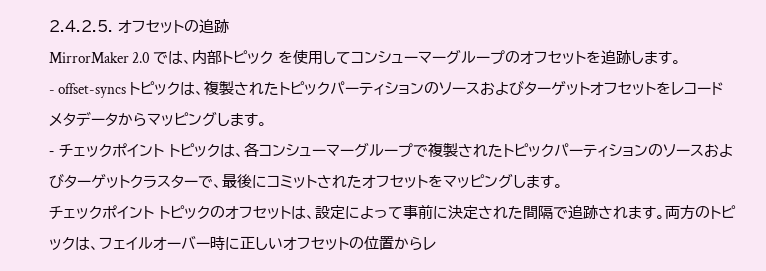2.4.2.5. オフセットの追跡
MirrorMaker 2.0 では、内部トピック を使用してコンシューマーグループのオフセットを追跡します。
- offset-syncs トピックは、複製されたトピックパーティションのソースおよびターゲットオフセットをレコードメタデータからマッピングします。
- チェックポイント トピックは、各コンシューマーグループで複製されたトピックパーティションのソースおよびターゲットクラスターで、最後にコミットされたオフセットをマッピングします。
チェックポイント トピックのオフセットは、設定によって事前に決定された間隔で追跡されます。両方のトピックは、フェイルオーバー時に正しいオフセットの位置からレ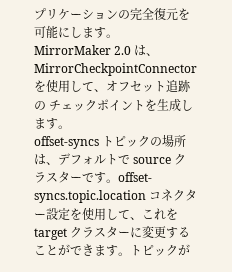プリケーションの完全復元を可能にします。
MirrorMaker 2.0 は、MirrorCheckpointConnector を使用して、オフセット追跡の チェックポイントを生成します。
offset-syncs トピックの場所は、デフォルトで source クラスターです。offset-syncs.topic.location コネクター設定を使用して、これを target クラスターに変更することができます。トピックが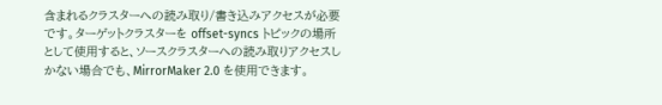含まれるクラスターへの読み取り/書き込みアクセスが必要です。ターゲットクラスターを offset-syncs トピックの場所として使用すると、ソースクラスターへの読み取りアクセスしかない場合でも、MirrorMaker 2.0 を使用できます。